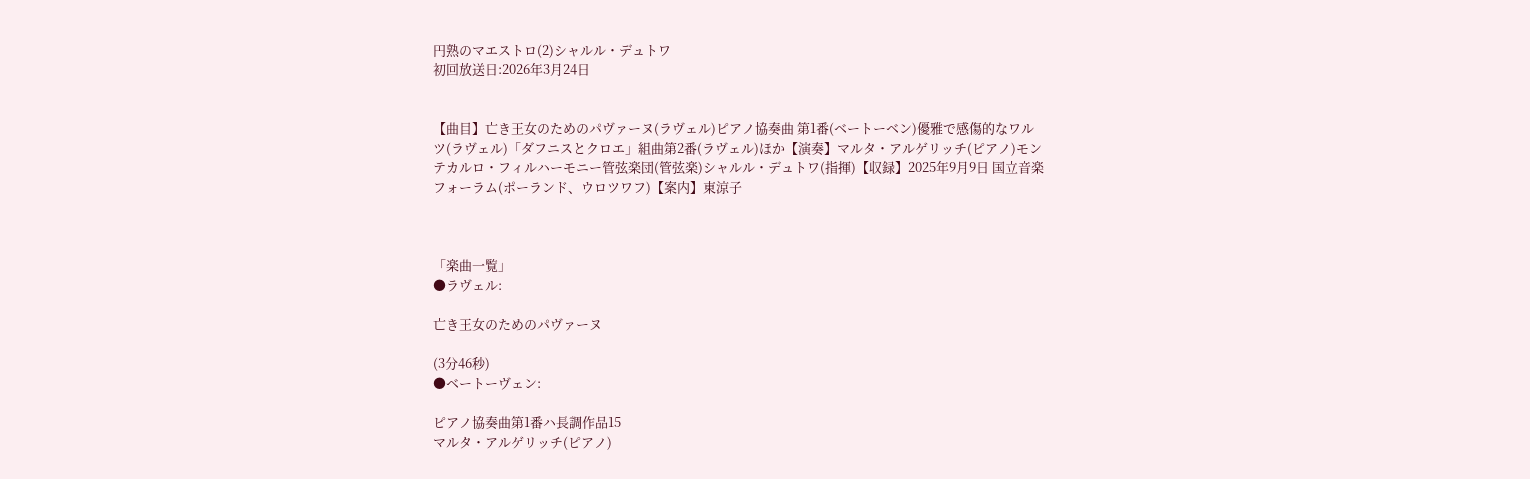円熟のマエストロ(2)シャルル・デュトワ
初回放送日:2026年3月24日


【曲目】亡き王女のためのパヴァーヌ(ラヴェル)ピアノ協奏曲 第1番(ベートーベン)優雅で感傷的なワルツ(ラヴェル)「ダフニスとクロエ」組曲第2番(ラヴェル)ほか【演奏】マルタ・アルゲリッチ(ピアノ)モンテカルロ・フィルハーモニー管弦楽団(管弦楽)シャルル・デュトワ(指揮)【収録】2025年9月9日 国立音楽フォーラム(ポーランド、ウロツワフ)【案内】東涼子



「楽曲一覧」
●ラヴェル:

亡き王女のためのパヴァーヌ

(3分46秒)
●ベートーヴェン:

ピアノ協奏曲第1番ハ長調作品15
マルタ・アルゲリッチ(ピアノ)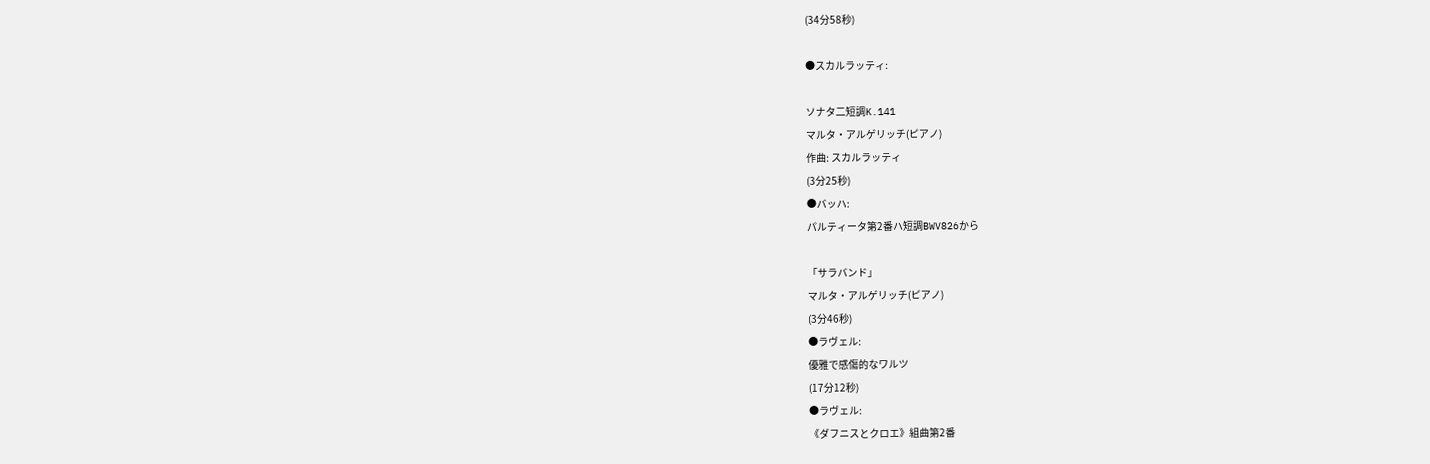(34分58秒)

●スカルラッティ:

ソナタ二短調K.141
マルタ・アルゲリッチ(ピアノ)
作曲: スカルラッティ
(3分25秒)
●バッハ:
パルティータ第2番ハ短調BWV826から

「サラバンド」
マルタ・アルゲリッチ(ピアノ)
(3分46秒)
●ラヴェル:
優雅で感傷的なワルツ
(17分12秒)
●ラヴェル:
《ダフニスとクロエ》組曲第2番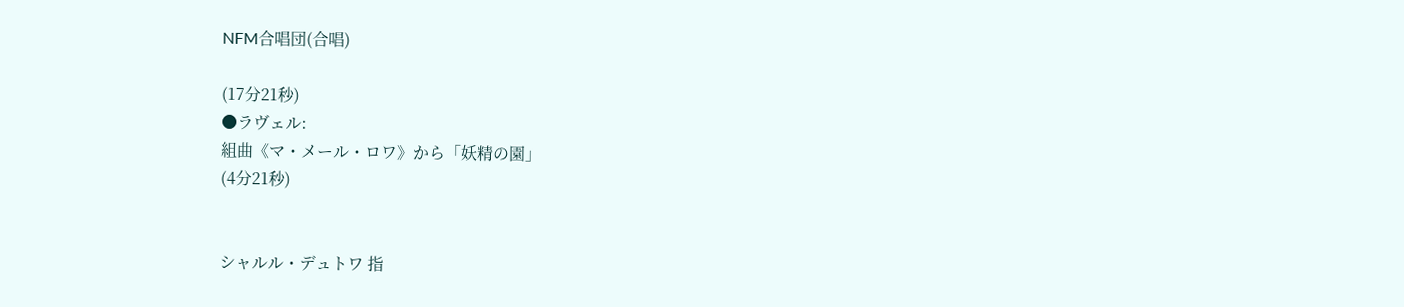NFM合唱団(合唱)

(17分21秒)
●ラヴェル:
組曲《マ・メール・ロワ》から「妖精の園」
(4分21秒)


シャルル・デュトワ 指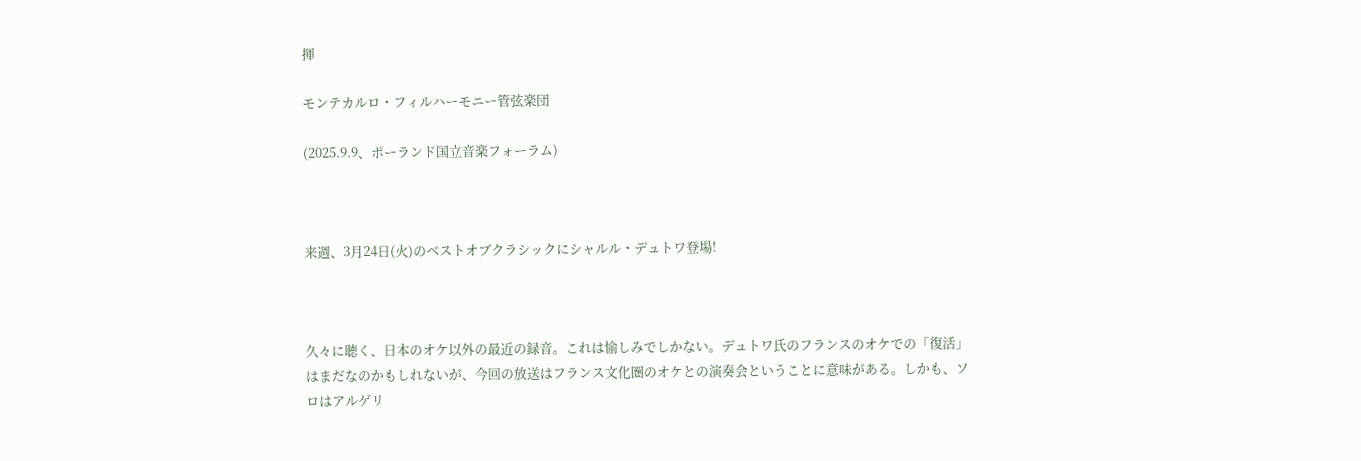揮

モンテカルロ・フィルハーモニー管弦楽団

(2025.9.9、ポーランド国立音楽フォーラム)



来週、3月24日(火)のベストオブクラシックにシャルル・デュトワ登場!



久々に聴く、日本のオケ以外の最近の録音。これは愉しみでしかない。デュトワ氏のフランスのオケでの「復活」はまだなのかもしれないが、今回の放送はフランス文化圏のオケとの演奏会ということに意味がある。しかも、ソロはアルゲリ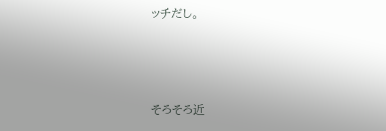ッチだし。



そろそろ近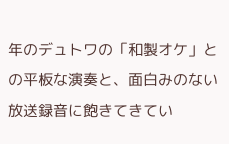年のデュトワの「和製オケ」との平板な演奏と、面白みのない放送録音に飽きてきてい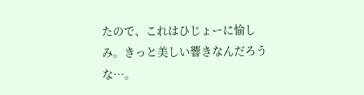たので、これはひじょーに愉しみ。きっと美しい響きなんだろうな…。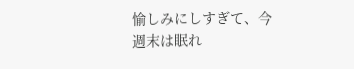愉しみにしすぎて、今週末は眠れ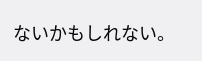ないかもしれない。